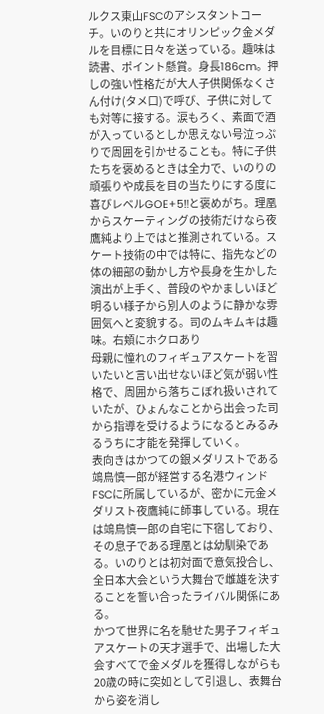ルクス東山FSCのアシスタントコーチ。いのりと共にオリンピック金メダルを目標に日々を送っている。趣味は読書、ポイント懸賞。身長186cm。押しの強い性格だが大人子供関係なくさん付け(タメ口)で呼び、子供に対しても対等に接する。涙もろく、素面で酒が入っているとしか思えない号泣っぷりで周囲を引かせることも。特に子供たちを褒めるときは全力で、いのりの頑張りや成長を目の当たりにする度に喜びレベルGOE+5‼と褒めがち。理凰からスケーティングの技術だけなら夜鷹純より上ではと推測されている。スケート技術の中では特に、指先などの体の細部の動かし方や長身を生かした演出が上手く、普段のやかましいほど明るい様子から別人のように静かな雰囲気へと変貌する。司のムキムキは趣味。右頬にホクロあり
母親に憧れのフィギュアスケートを習いたいと言い出せないほど気が弱い性格で、周囲から落ちこぼれ扱いされていたが、ひょんなことから出会った司から指導を受けるようになるとみるみるうちに才能を発揮していく。
表向きはかつての銀メダリストである鴗鳥慎一郎が経営する名港ウィンドFSCに所属しているが、密かに元金メダリスト夜鷹純に師事している。現在は鴗鳥慎一郎の自宅に下宿しており、その息子である理凰とは幼馴染である。いのりとは初対面で意気投合し、全日本大会という大舞台で雌雄を決することを誓い合ったライバル関係にある。
かつて世界に名を馳せた男子フィギュアスケートの天才選手で、出場した大会すべてで金メダルを獲得しながらも20歳の時に突如として引退し、表舞台から姿を消し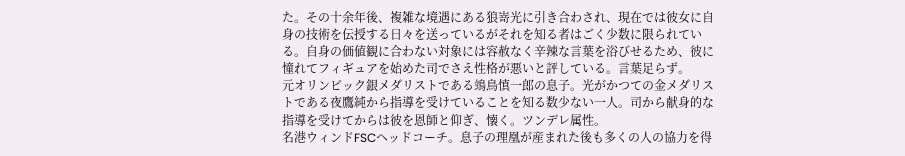た。その十余年後、複雑な境遇にある狼嵜光に引き合わされ、現在では彼女に自身の技術を伝授する日々を送っているがそれを知る者はごく少数に限られている。自身の価値観に合わない対象には容赦なく辛辣な言葉を浴びせるため、彼に憧れてフィギュアを始めた司でさえ性格が悪いと評している。言葉足らず。
元オリンピック銀メダリストである鴗鳥慎一郎の息子。光がかつての金メダリストである夜鷹純から指導を受けていることを知る数少ない一人。司から献身的な指導を受けてからは彼を恩師と仰ぎ、懐く。ツンデレ属性。
名港ウィンドFSCヘッドコーチ。息子の理凰が産まれた後も多くの人の協力を得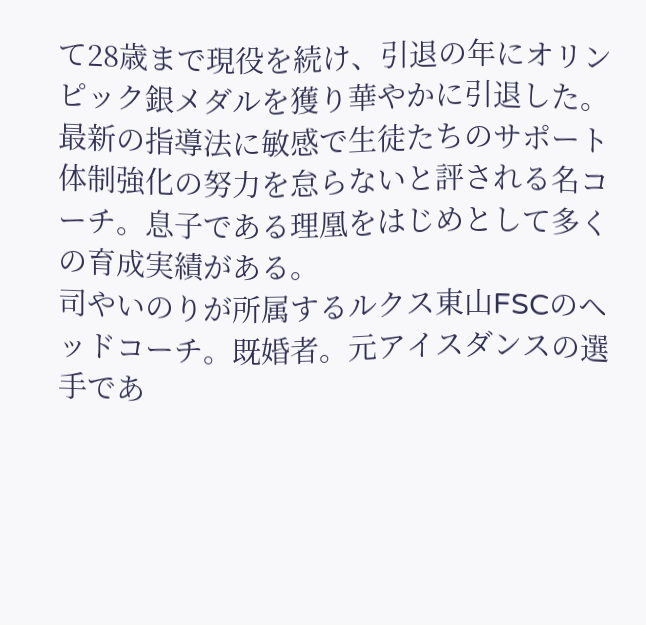て28歳まで現役を続け、引退の年にオリンピック銀メダルを獲り華やかに引退した。最新の指導法に敏感で生徒たちのサポート体制強化の努力を怠らないと評される名コーチ。息子である理凰をはじめとして多くの育成実績がある。
司やいのりが所属するルクス東山FSCのヘッドコーチ。既婚者。元アイスダンスの選手であ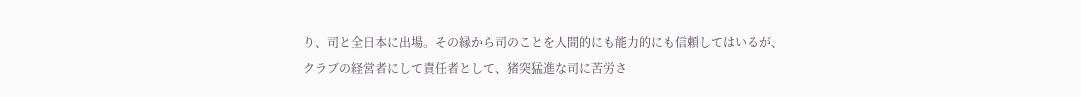り、司と全日本に出場。その縁から司のことを人間的にも能力的にも信頼してはいるが、クラブの経営者にして責任者として、猪突猛進な司に苦労さ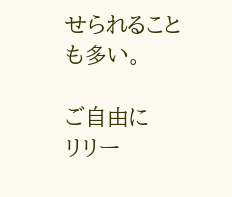せられることも多い。

ご自由に
リリー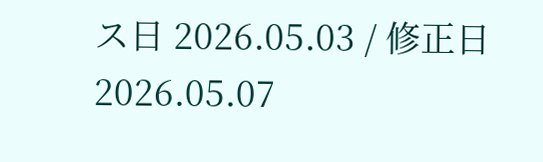ス日 2026.05.03 / 修正日 2026.05.07